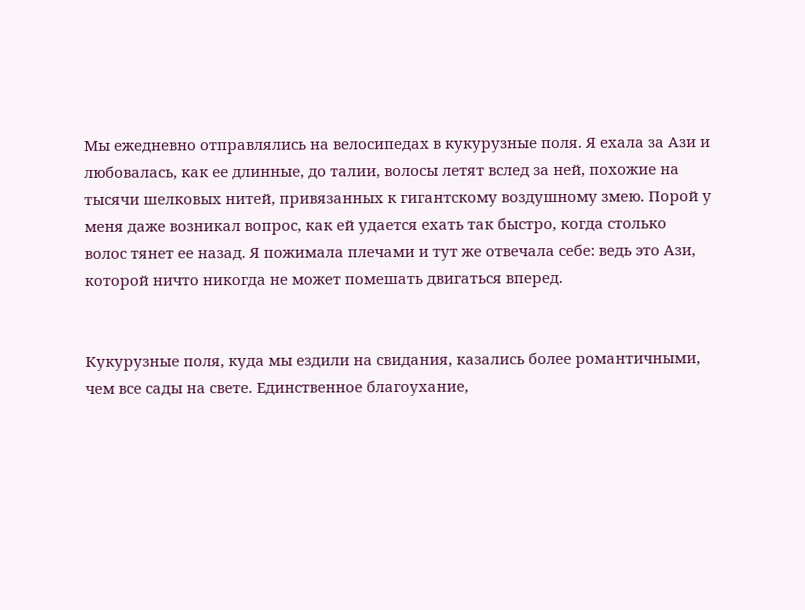Мы ежедневно отправлялись на велосипедах в кукурузные поля. Я ехала за Ази и любовалась, как ее длинные, до талии, волосы летят вслед за ней, похожие на тысячи шелковых нитей, привязанных к гигантскому воздушному змею. Порой у меня даже возникал вопрос, как ей удается ехать так быстро, когда столько волос тянет ее назад. Я пожимала плечами и тут же отвечала себе: ведь это Ази, которой ничто никогда не может помешать двигаться вперед.


Кукурузные поля, куда мы ездили на свидания, казались более романтичными, чем все сады на свете. Единственное благоухание,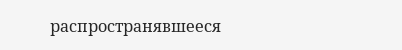распространявшееся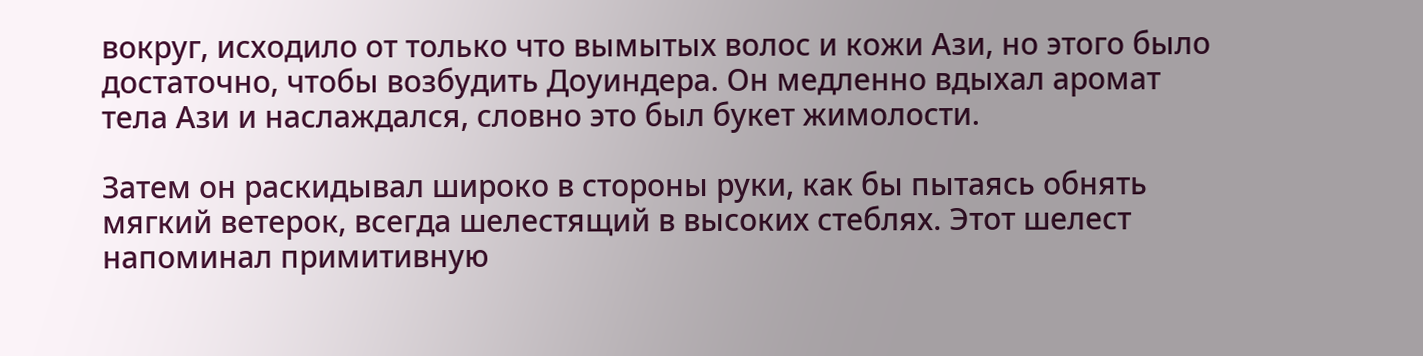вокруг, исходило от только что вымытых волос и кожи Ази, но этого было достаточно, чтобы возбудить Доуиндера. Он медленно вдыхал аромат тела Ази и наслаждался, словно это был букет жимолости.

Затем он раскидывал широко в стороны руки, как бы пытаясь обнять мягкий ветерок, всегда шелестящий в высоких стеблях. Этот шелест напоминал примитивную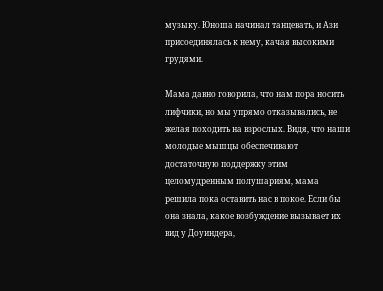музыку. Юноша начинал танцевать, и Ази присоединялась к нему, качая высокими грудями.

Мама давно говорила, что нам пора носить лифчики, но мы упрямо отказывались, не желая походить на взрослых. Видя, что наши молодые мышцы обеспечивают достаточную поддержку этим целомудренным полушариям, мама решила пока оставить нас в покое. Если бы она знала, какое возбуждение вызывает их вид у Доуиндера,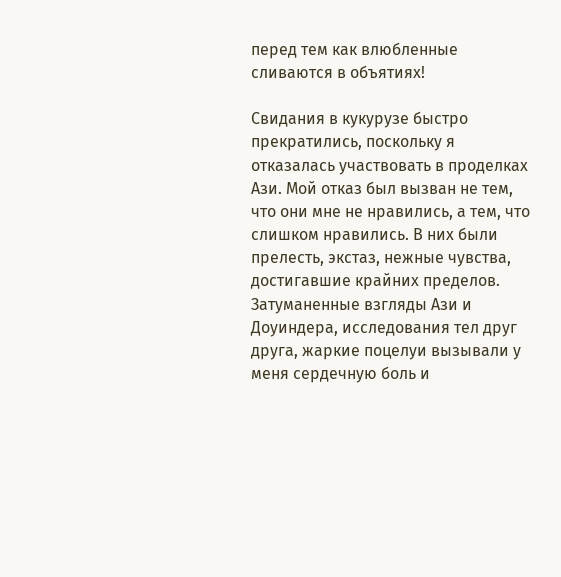перед тем как влюбленные сливаются в объятиях!

Свидания в кукурузе быстро прекратились, поскольку я отказалась участвовать в проделках Ази. Мой отказ был вызван не тем, что они мне не нравились, а тем, что слишком нравились. В них были прелесть, экстаз, нежные чувства, достигавшие крайних пределов. Затуманенные взгляды Ази и Доуиндера, исследования тел друг друга, жаркие поцелуи вызывали у меня сердечную боль и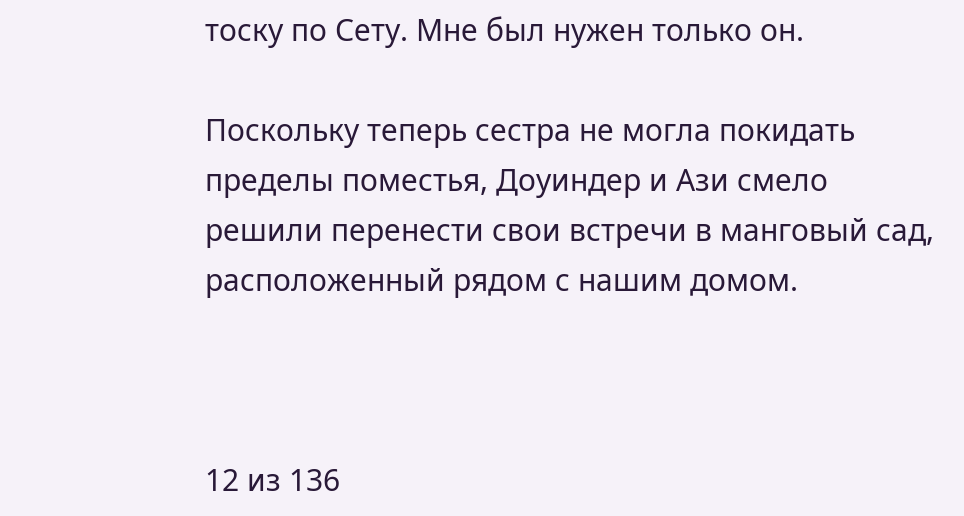тоску по Сету. Мне был нужен только он.

Поскольку теперь сестра не могла покидать пределы поместья, Доуиндер и Ази смело решили перенести свои встречи в манговый сад, расположенный рядом с нашим домом.



12 из 136